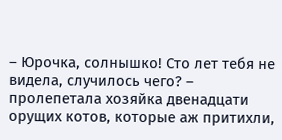– Юрочка, солнышко! Сто лет тебя не видела, случилось чего? – пролепетала хозяйка двенадцати орущих котов, которые аж притихли,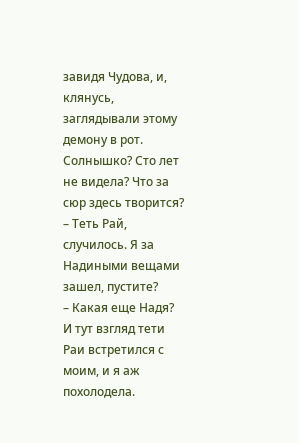завидя Чудова, и, клянусь, заглядывали этому демону в рот.
Солнышко? Сто лет не видела? Что за сюр здесь творится?
– Теть Рай, случилось. Я за Надиными вещами зашел, пустите?
– Какая еще Надя?
И тут взгляд тети Раи встретился с моим, и я аж похолодела.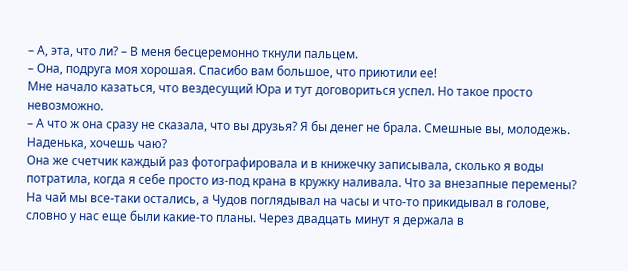– А, эта, что ли? – В меня бесцеремонно ткнули пальцем.
– Она, подруга моя хорошая. Спасибо вам большое, что приютили ее!
Мне начало казаться, что вездесущий Юра и тут договориться успел. Но такое просто невозможно.
– А что ж она сразу не сказала, что вы друзья? Я бы денег не брала. Смешные вы, молодежь. Наденька, хочешь чаю?
Она же счетчик каждый раз фотографировала и в книжечку записывала, сколько я воды потратила, когда я себе просто из-под крана в кружку наливала. Что за внезапные перемены?
На чай мы все-таки остались, а Чудов поглядывал на часы и что-то прикидывал в голове, словно у нас еще были какие-то планы. Через двадцать минут я держала в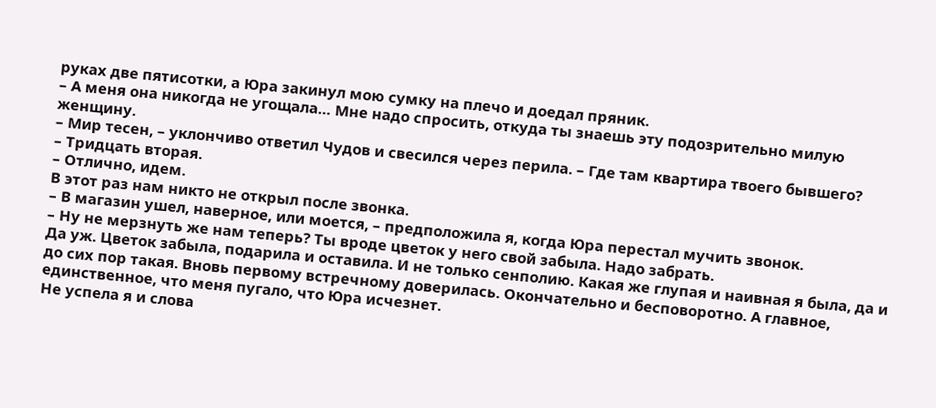руках две пятисотки, а Юра закинул мою сумку на плечо и доедал пряник.
– А меня она никогда не угощала… Мне надо спросить, откуда ты знаешь эту подозрительно милую женщину.
– Мир тесен, – уклончиво ответил Чудов и свесился через перила. – Где там квартира твоего бывшего?
– Тридцать вторая.
– Отлично, идем.
В этот раз нам никто не открыл после звонка.
– В магазин ушел, наверное, или моется, – предположила я, когда Юра перестал мучить звонок.
– Ну не мерзнуть же нам теперь? Ты вроде цветок у него свой забыла. Надо забрать.
Да уж. Цветок забыла, подарила и оставила. И не только сенполию. Какая же глупая и наивная я была, да и до сих пор такая. Вновь первому встречному доверилась. Окончательно и бесповоротно. А главное, единственное, что меня пугало, что Юра исчезнет.
Не успела я и слова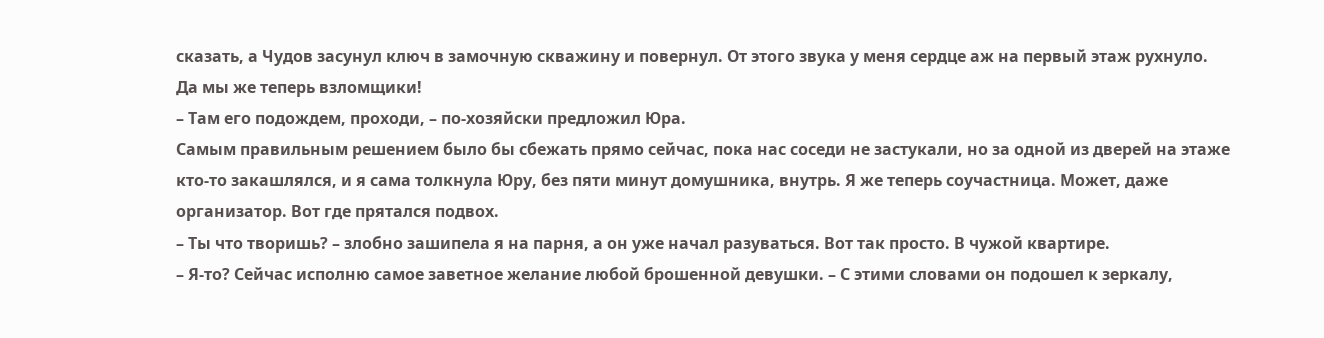сказать, а Чудов засунул ключ в замочную скважину и повернул. От этого звука у меня сердце аж на первый этаж рухнуло. Да мы же теперь взломщики!
– Там его подождем, проходи, – по-хозяйски предложил Юра.
Самым правильным решением было бы сбежать прямо сейчас, пока нас соседи не застукали, но за одной из дверей на этаже кто-то закашлялся, и я сама толкнула Юру, без пяти минут домушника, внутрь. Я же теперь соучастница. Может, даже организатор. Вот где прятался подвох.
– Ты что творишь? – злобно зашипела я на парня, а он уже начал разуваться. Вот так просто. В чужой квартире.
– Я‐то? Сейчас исполню самое заветное желание любой брошенной девушки. – С этими словами он подошел к зеркалу,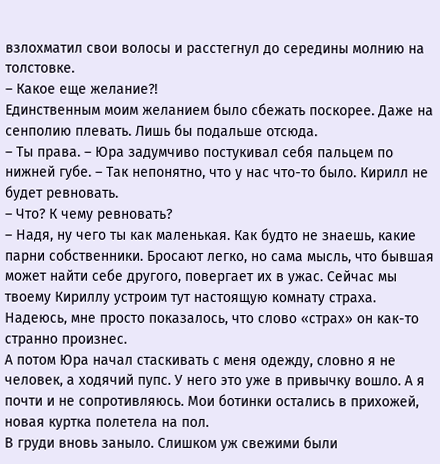взлохматил свои волосы и расстегнул до середины молнию на толстовке.
– Какое еще желание?!
Единственным моим желанием было сбежать поскорее. Даже на сенполию плевать. Лишь бы подальше отсюда.
– Ты права. – Юра задумчиво постукивал себя пальцем по нижней губе. – Так непонятно, что у нас что-то было. Кирилл не будет ревновать.
– Что? К чему ревновать?
– Надя, ну чего ты как маленькая. Как будто не знаешь, какие парни собственники. Бросают легко, но сама мысль, что бывшая может найти себе другого, повергает их в ужас. Сейчас мы твоему Кириллу устроим тут настоящую комнату страха.
Надеюсь, мне просто показалось, что слово «страх» он как-то странно произнес.
А потом Юра начал стаскивать с меня одежду, словно я не человек, а ходячий пупс. У него это уже в привычку вошло. А я почти и не сопротивляюсь. Мои ботинки остались в прихожей, новая куртка полетела на пол.
В груди вновь заныло. Слишком уж свежими были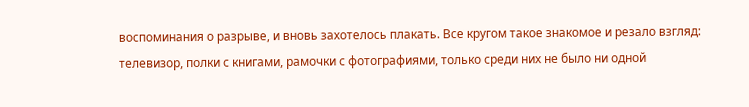воспоминания о разрыве, и вновь захотелось плакать. Все кругом такое знакомое и резало взгляд: телевизор, полки с книгами, рамочки с фотографиями, только среди них не было ни одной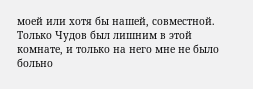моей или хотя бы нашей, совместной.
Только Чудов был лишним в этой комнате, и только на него мне не было больно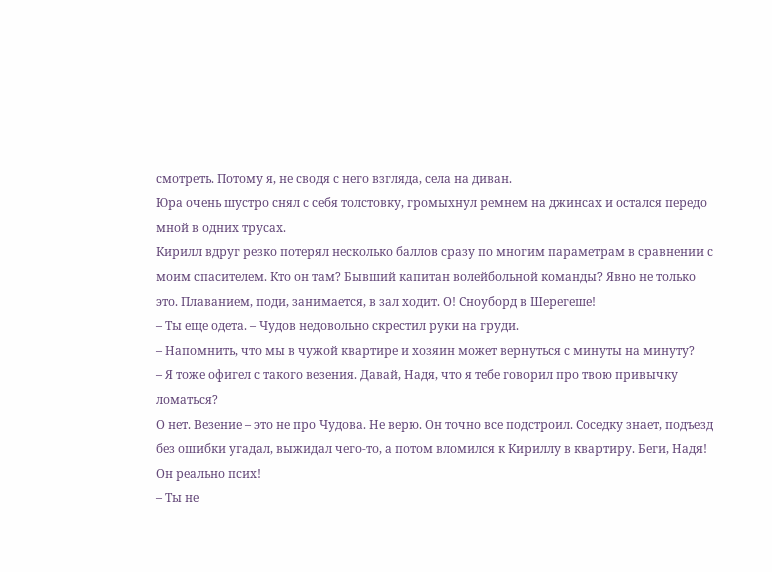смотреть. Потому я, не сводя с него взгляда, села на диван.
Юра очень шустро снял с себя толстовку, громыхнул ремнем на джинсах и остался передо мной в одних трусах.
Кирилл вдруг резко потерял несколько баллов сразу по многим параметрам в сравнении с моим спасителем. Кто он там? Бывший капитан волейбольной команды? Явно не только это. Плаванием, поди, занимается, в зал ходит. О! Сноуборд в Шерегеше!
– Ты еще одета. – Чудов недовольно скрестил руки на груди.
– Напомнить, что мы в чужой квартире и хозяин может вернуться с минуты на минуту?
– Я тоже офигел с такого везения. Давай, Надя, что я тебе говорил про твою привычку ломаться?
О нет. Везение – это не про Чудова. Не верю. Он точно все подстроил. Соседку знает, подъезд без ошибки угадал, выжидал чего-то, а потом вломился к Кириллу в квартиру. Беги, Надя! Он реально псих!
– Ты не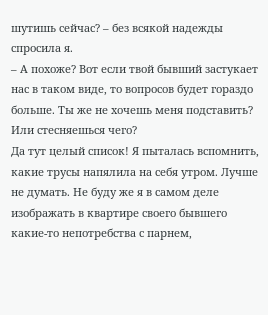шутишь сейчас? – без всякой надежды спросила я.
– А похоже? Вот если твой бывший застукает нас в таком виде, то вопросов будет гораздо больше. Ты же не хочешь меня подставить? Или стесняешься чего?
Да тут целый список! Я пыталась вспомнить, какие трусы напялила на себя утром. Лучше не думать. Не буду же я в самом деле изображать в квартире своего бывшего какие-то непотребства с парнем,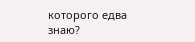которого едва знаю?